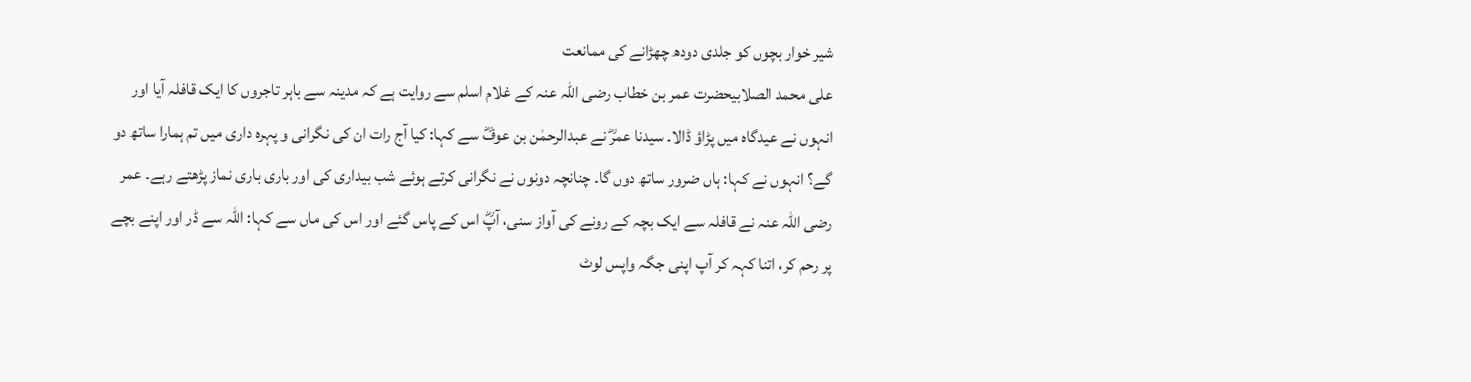شیر خوار بچوں کو جلدی دودھ چھڑانے کی ممانعت
علی محمد الصلابیحضرت عمر بن خطاب رضی اللہ عنہ کے غلام اسلم سے روایت ہے کہ مدینہ سے باہر تاجروں کا ایک قافلہ آیا اور انہوں نے عیدگاہ میں پڑاؤ ڈالا۔ سیدنا عمرؓ نے عبدالرحمٰن بن عوفؓ سے کہا: کیا آج رات ان کی نگرانی و پہرہ داری میں تم ہمارا ساتھ دو گے؟ انہوں نے کہا: ہاں ضرور ساتھ دوں گا۔ چنانچہ دونوں نے نگرانی کرتے ہوئے شب بیداری کی اور باری باری نماز پڑھتے رہے۔ عمر رضی اللہ عنہ نے قافلہ سے ایک بچہ کے رونے کی آواز سنی، آپؓ اس کے پاس گئے اور اس کی ماں سے کہا: اللہ سے ڈر اور اپنے بچے پر رحم کر، اتنا کہہ کر آپ اپنی جگہ واپس لوٹ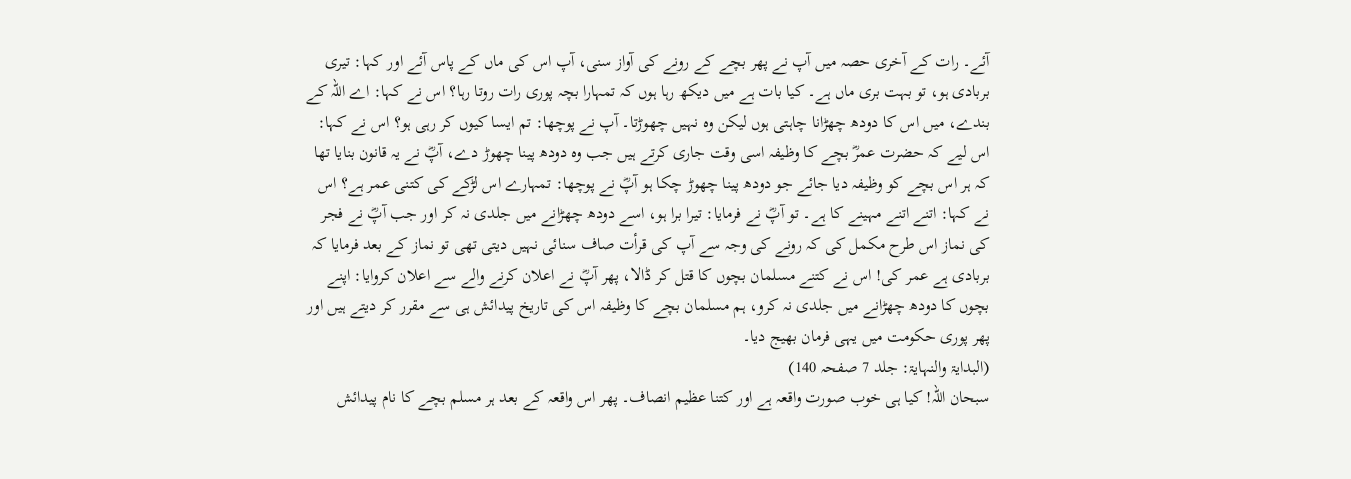آئے۔ رات کے آخری حصہ میں آپ نے پھر بچے کے رونے کی آواز سنی، آپ اس کی ماں کے پاس آئے اور کہا: تیری بربادی ہو، تو بہت بری ماں ہے۔ کیا بات ہے میں دیکھ رہا ہوں کہ تمہارا بچہ پوری رات روتا رہا؟ اس نے کہا: اے اللہ کے بندے، میں اس کا دودھ چھڑانا چاہتی ہوں لیکن وہ نہیں چھوڑتا۔ آپ نے پوچھا: تم ایسا کیوں کر رہی ہو؟ اس نے کہا: اس لیے کہ حضرت عمرؓ بچے کا وظیفہ اسی وقت جاری کرتے ہیں جب وہ دودھ پینا چھوڑ دے، آپؓ نے یہ قانون بنایا تھا کہ ہر اس بچے کو وظیفہ دیا جائے جو دودھ پینا چھوڑ چکا ہو آپؓ نے پوچھا: تمہارے اس لڑکے کی کتنی عمر ہے؟ اس نے کہا: اتنے اتنے مہینے کا ہے۔ تو آپؓ نے فرمایا: تیرا برا ہو، اسے دودھ چھڑانے میں جلدی نہ کر اور جب آپؓ نے فجر کی نماز اس طرح مکمل کی کہ رونے کی وجہ سے آپ کی قرأت صاف سنائی نہیں دیتی تھی تو نماز کے بعد فرمایا کہ بربادی ہے عمر کی! اس نے کتنے مسلمان بچوں کا قتل کر ڈالا، پھر آپؓ نے اعلان کرنے والے سے اعلان کروایا: اپنے بچوں کا دودھ چھڑانے میں جلدی نہ کرو، ہم مسلمان بچے کا وظیفہ اس کی تاریخ پیدائش ہی سے مقرر کر دیتے ہیں اور پھر پوری حکومت میں یہی فرمان بھیج دیا۔
(البدایۃ والنہایۃ: جلد 7 صفحہ 140)
سبحان اللہ! کیا ہی خوب صورت واقعہ ہے اور کتنا عظیم انصاف۔ پھر اس واقعہ کے بعد ہر مسلم بچے کا نام پیدائش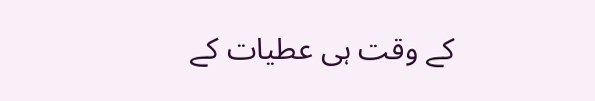کے وقت ہی عطیات کے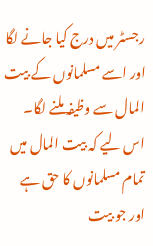رجسٹر میں درج کیا جانے لگا اور اسے مسلمانوں کے بیت المال سے وظیفہ ملنے لگا۔ اس لیے کہ بیت المال میں تمام مسلمانوں کا حق ہے اور جو بیت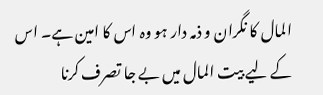المال کا نگران و ذمہ دار ہو وہ اس کا امین ہے۔ اس کے لیے بیت المال میں بے جا تصرف کرنا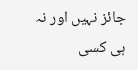جائز نہیں اور نہ ہی کسی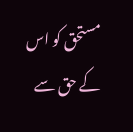مستحق کو اس کے حق سے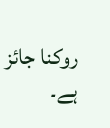روکنا جائز ہے۔